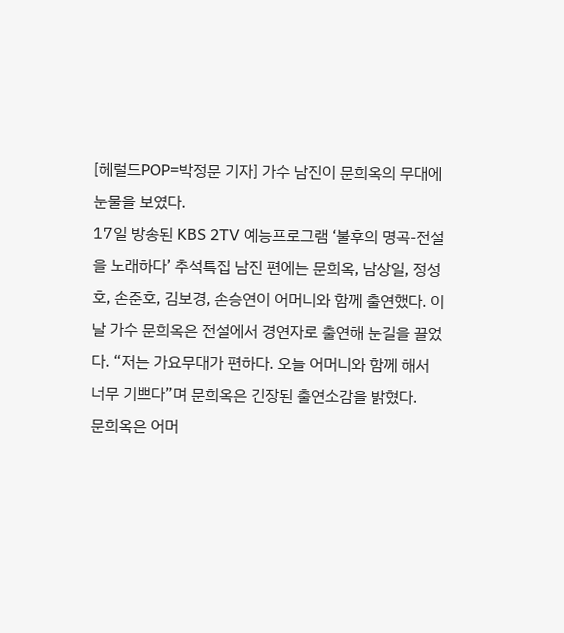[헤럴드POP=박정문 기자] 가수 남진이 문희옥의 무대에 눈물을 보였다.
17일 방송된 KBS 2TV 예능프로그램 ‘불후의 명곡-전설을 노래하다’ 추석특집 남진 편에는 문희옥, 남상일, 정성호, 손준호, 김보경, 손승연이 어머니와 함께 출연했다. 이날 가수 문희옥은 전설에서 경연자로 출연해 눈길을 끌었다. “저는 가요무대가 편하다. 오늘 어머니와 함께 해서 너무 기쁘다”며 문희옥은 긴장된 출연소감을 밝혔다.
문희옥은 어머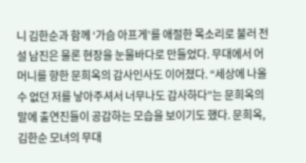니 김한순과 함께 ‘가슴 아프게’를 애절한 목소리로 불러 전설 남진은 물론 현장을 눈물바다로 만들었다. 무대에서 어머니를 향한 문희옥의 감사인사도 이어졌다. “세상에 나올 수 없던 저를 낳아주셔서 너무나도 감사하다”는 문희옥의 말에 출연진들이 공감하는 모습을 보이기도 했다. 문희옥, 김한순 모녀의 무대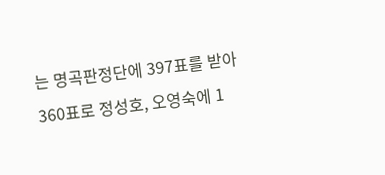는 명곡판정단에 397표를 받아 360표로 정성호, 오영숙에 1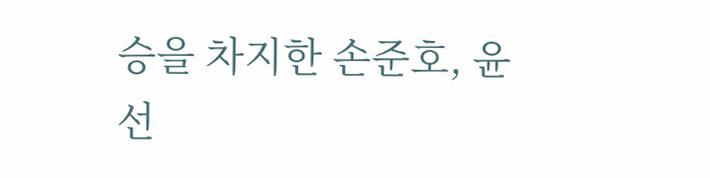승을 차지한 손준호, 윤선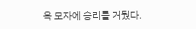옥 모자에 승리를 거뒀다.